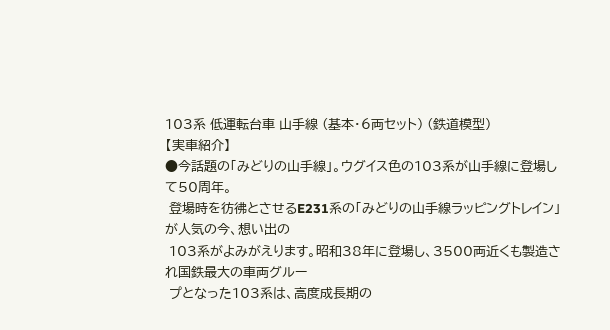103系 低運転台車 山手線 (基本・6両セット) (鉄道模型)
【実車紹介】
●今話題の「みどりの山手線」。ウグイス色の103系が山手線に登場して50周年。
 登場時を彷彿とさせるE231系の「みどりの山手線ラッピングトレイン」が人気の今、想い出の
 103系がよみがえります。昭和38年に登場し、3500両近くも製造され国鉄最大の車両グルー
 プとなった103系は、高度成長期の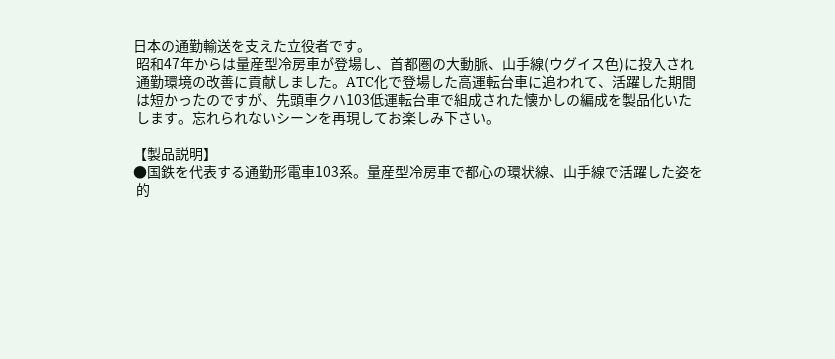日本の通勤輸送を支えた立役者です。
 昭和47年からは量産型冷房車が登場し、首都圏の大動脈、山手線(ウグイス色)に投入され
 通勤環境の改善に貢献しました。ATC化で登場した高運転台車に追われて、活躍した期間
 は短かったのですが、先頭車クハ103低運転台車で組成された懐かしの編成を製品化いた
 します。忘れられないシーンを再現してお楽しみ下さい。

【製品説明】
●国鉄を代表する通勤形電車103系。量産型冷房車で都心の環状線、山手線で活躍した姿を
 的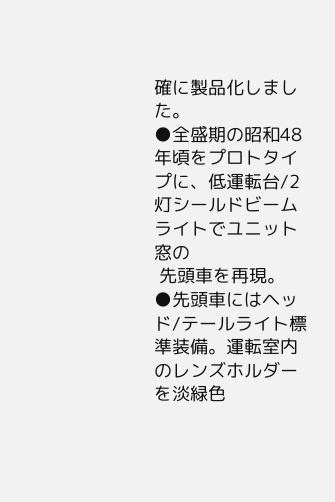確に製品化しました。
●全盛期の昭和48年頃をプロトタイプに、低運転台/2灯シールドビームライトでユニット窓の
 先頭車を再現。
●先頭車にはヘッド/テールライト標準装備。運転室内のレンズホルダーを淡緑色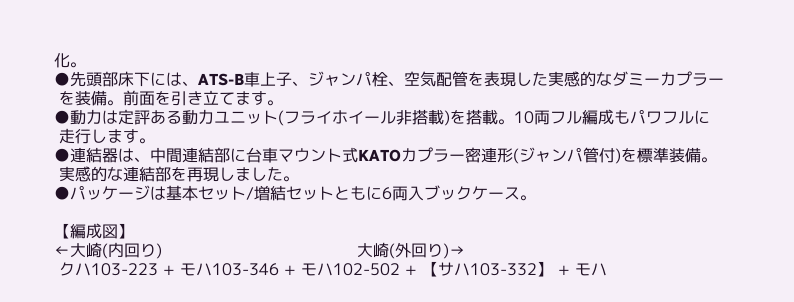化。
●先頭部床下には、ATS-B車上子、ジャンパ栓、空気配管を表現した実感的なダミーカプラー
 を装備。前面を引き立てます。
●動力は定評ある動力ユニット(フライホイール非搭載)を搭載。10両フル編成もパワフルに
 走行します。
●連結器は、中間連結部に台車マウント式KATOカプラー密連形(ジャンパ管付)を標準装備。
 実感的な連結部を再現しました。
●パッケージは基本セット/増結セットともに6両入ブックケース。

【編成図】
←大崎(内回り)                                       大崎(外回り)→
 クハ103-223 + モハ103-346 + モハ102-502 + 【サハ103-332】 + モハ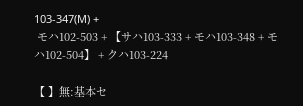103-347(M) +
 モハ102-503 + 【サハ103-333 + モハ103-348 + モハ102-504】 + クハ103-224

【 】無:基本セ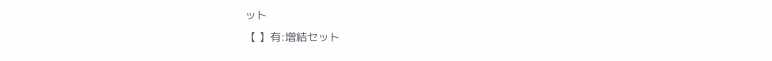ット
【 】有:増結セット